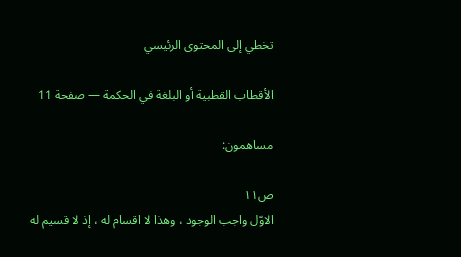تخطي إلى المحتوى الرئيسي

الأقطاب القطبية أو البلغة في الحكمة — صفحة 11

مساهمون:

ص١١
الاوّل واجب الوجود ، وهذا لا اقسام له ، إذ لا قسيم له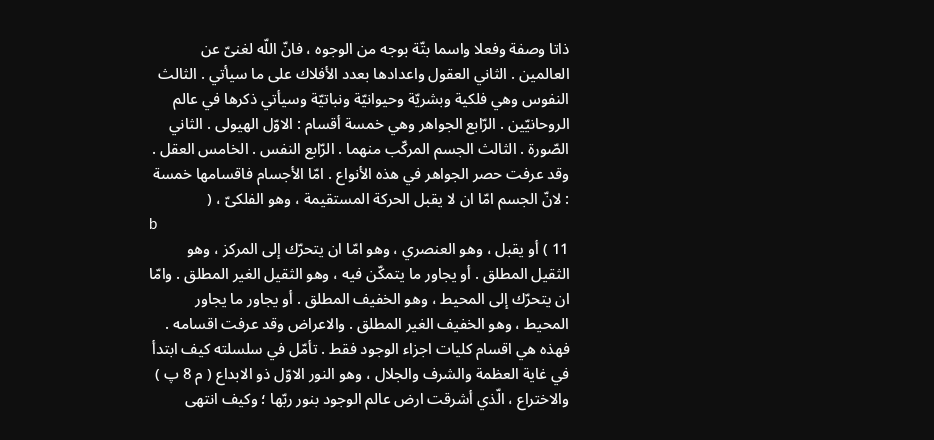ذاتا وصفة وفعلا واسما بتّة بوجه من الوجوه ، فانّ اللّه لغنىّ عن العالمين . الثاني العقول واعدادها بعدد الأفلاك على ما سيأتي . الثالث النفوس وهي فلكية وبشريّة وحيوانيّة ونباتيّة وسيأتي ذكرها في عالم الروحانيّين . الرّابع الجواهر وهي خمسة أقسام : الاوّل الهيولى . الثاني الصّورة . الثالث الجسم المركّب منهما . الرّابع النفس . الخامس العقل . وقد عرفت حصر الجواهر في هذه الأنواع . امّا الأجسام فاقسامها خمسة : لانّ الجسم امّا ان لا يقبل الحركة المستقيمة ، وهو الفلكىّ ، (
b
11 ) أو يقبل ، وهو العنصري ، وهو امّا ان يتحرّك إلى المركز ، وهو الثقيل المطلق . أو يجاور ما يتمكّن فيه ، وهو الثقيل الغير المطلق . وامّا ان يتحرّك إلى المحيط ، وهو الخفيف المطلق . أو يجاور ما يجاور المحيط ، وهو الخفيف الغير المطلق . والاعراض وقد عرفت اقسامه . فهذه هي اقسام كليات اجزاء الوجود فقط . تأمّل في سلسلته كيف ابتدأ في غاية العظمة والشرف والجلال ، وهو النور الاوّل ذو الابداع ( م 8 پ ) والاختراع ، الّذي أشرقت ارض عالم الوجود بنور ربّها ؛ وكيف انتهى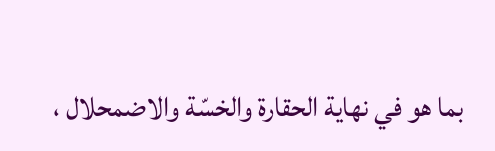بما هو في نهاية الحقارة والخسّة والاضمحلال ،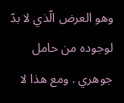وهو العرض الّذي لا بدّ لوجوده من حامل جوهري . ومع هذا لا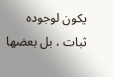يكون لوجوده ثبات ، بل بعضها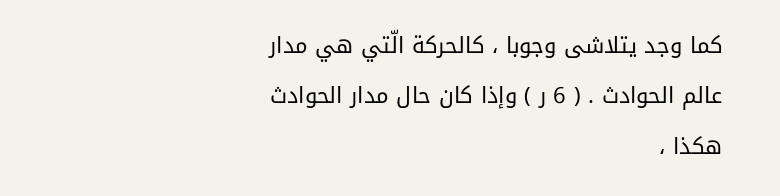كما وجد يتلاشى وجوبا ، كالحركة الّتي هي مدار عالم الحوادث . ( 6 ر ) وإذا كان حال مدار الحوادث هكذا ،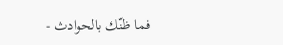فما ظنّك بالحوادث -